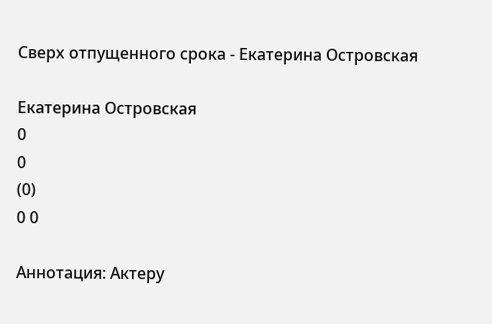Сверх отпущенного срока - Екатерина Островская

Екатерина Островская
0
0
(0)
0 0

Аннотация: Актеру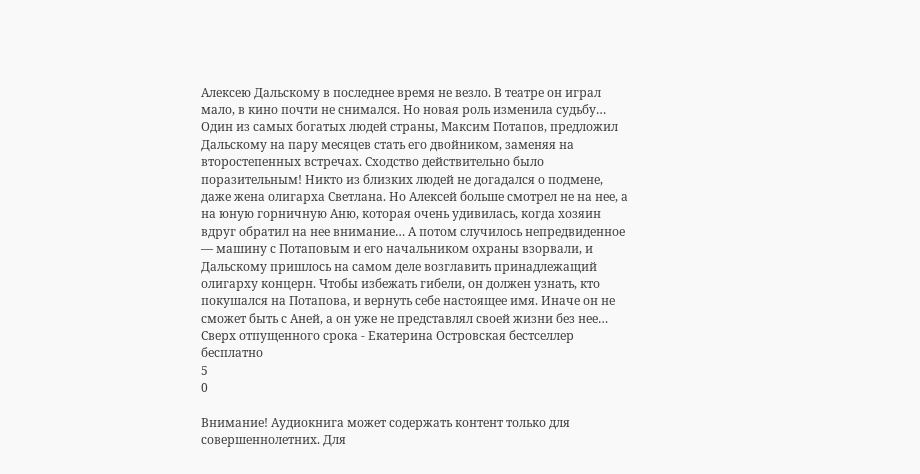Алексею Дальскому в последнее время не везло. В театре он играл мало, в кино почти не снимался. Но новая роль изменила судьбу… Один из самых богатых людей страны, Максим Потапов, предложил Дальскому на пару месяцев стать его двойником, заменяя на второстепенных встречах. Сходство действительно было поразительным! Никто из близких людей не догадался о подмене, даже жена олигарха Светлана. Но Алексей больше смотрел не на нее, а на юную горничную Аню, которая очень удивилась, когда хозяин вдруг обратил на нее внимание… А потом случилось непредвиденное — машину с Потаповым и его начальником охраны взорвали, и Дальскому пришлось на самом деле возглавить принадлежащий олигарху концерн. Чтобы избежать гибели, он должен узнать, кто покушался на Потапова, и вернуть себе настоящее имя. Иначе он не сможет быть с Аней, а он уже не представлял своей жизни без нее…
Сверх отпущенного срока - Екатерина Островская бестселлер бесплатно
5
0

Внимание! Аудиокнига может содержать контент только для совершеннолетних. Для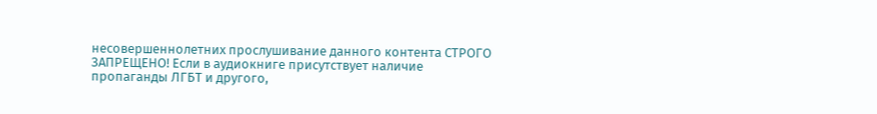несовершеннолетних прослушивание данного контента СТРОГО ЗАПРЕЩЕНО! Если в аудиокниге присутствует наличие пропаганды ЛГБТ и другого,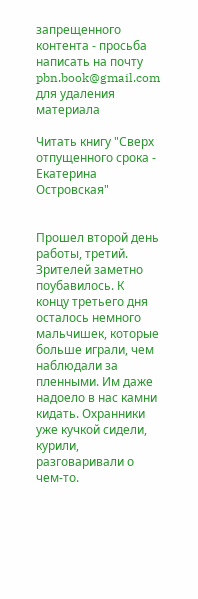запрещенного контента - просьба написать на почту pbn.book@gmail.com для удаления материала

Читать книгу "Сверх отпущенного срока - Екатерина Островская"


Прошел второй день работы, третий. Зрителей заметно поубавилось. К концу третьего дня осталось немного мальчишек, которые больше играли, чем наблюдали за пленными. Им даже надоело в нас камни кидать. Охранники уже кучкой сидели, курили, разговаривали о чем-то.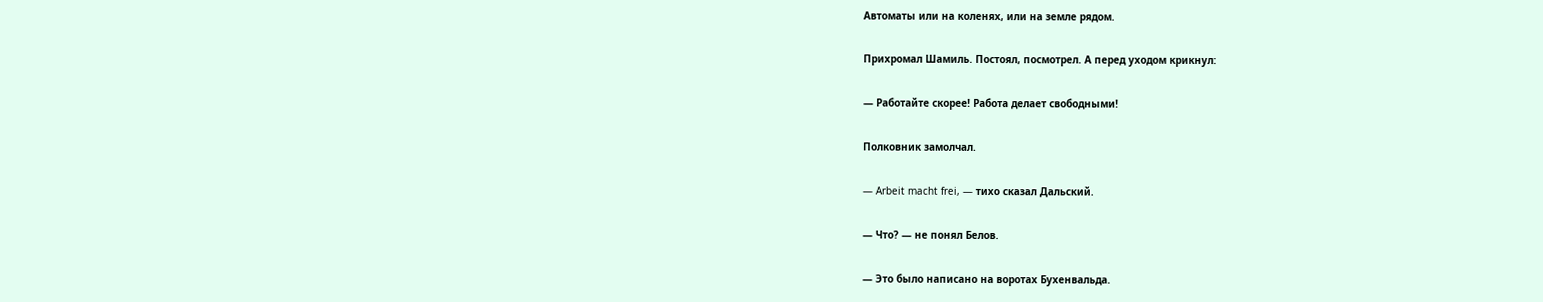Автоматы или на коленях, или на земле рядом.

Прихромал Шамиль. Постоял, посмотрел. А перед уходом крикнул:

— Работайте скорее! Работа делает свободными!

Полковник замолчал.

— Arbeit macht frei, — тихо сказал Дальский.

— Что? — не понял Белов.

— Это было написано на воротах Бухенвальда.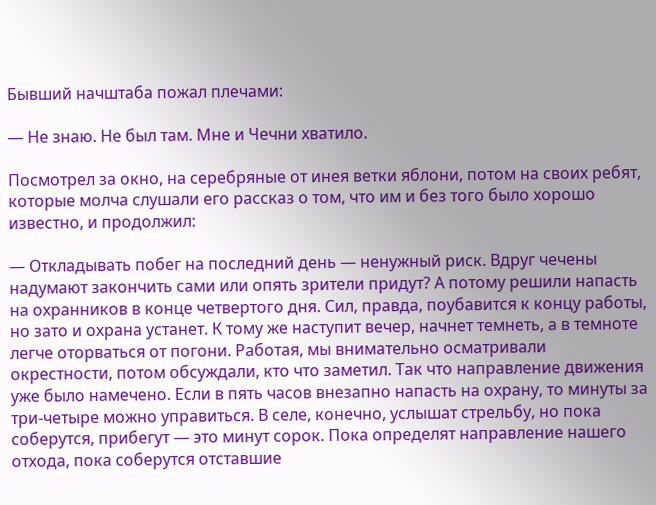Бывший начштаба пожал плечами:

— Не знаю. Не был там. Мне и Чечни хватило.

Посмотрел за окно, на серебряные от инея ветки яблони, потом на своих ребят, которые молча слушали его рассказ о том, что им и без того было хорошо известно, и продолжил:

— Откладывать побег на последний день — ненужный риск. Вдруг чечены надумают закончить сами или опять зрители придут? А потому решили напасть на охранников в конце четвертого дня. Сил, правда, поубавится к концу работы, но зато и охрана устанет. К тому же наступит вечер, начнет темнеть, а в темноте легче оторваться от погони. Работая, мы внимательно осматривали окрестности, потом обсуждали, кто что заметил. Так что направление движения уже было намечено. Если в пять часов внезапно напасть на охрану, то минуты за три-четыре можно управиться. В селе, конечно, услышат стрельбу, но пока соберутся, прибегут — это минут сорок. Пока определят направление нашего отхода, пока соберутся отставшие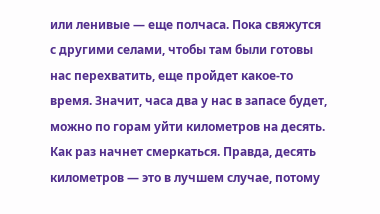или ленивые — еще полчаса. Пока свяжутся с другими селами, чтобы там были готовы нас перехватить, еще пройдет какое-то время. Значит, часа два у нас в запасе будет, можно по горам уйти километров на десять. Как раз начнет смеркаться. Правда, десять километров — это в лучшем случае, потому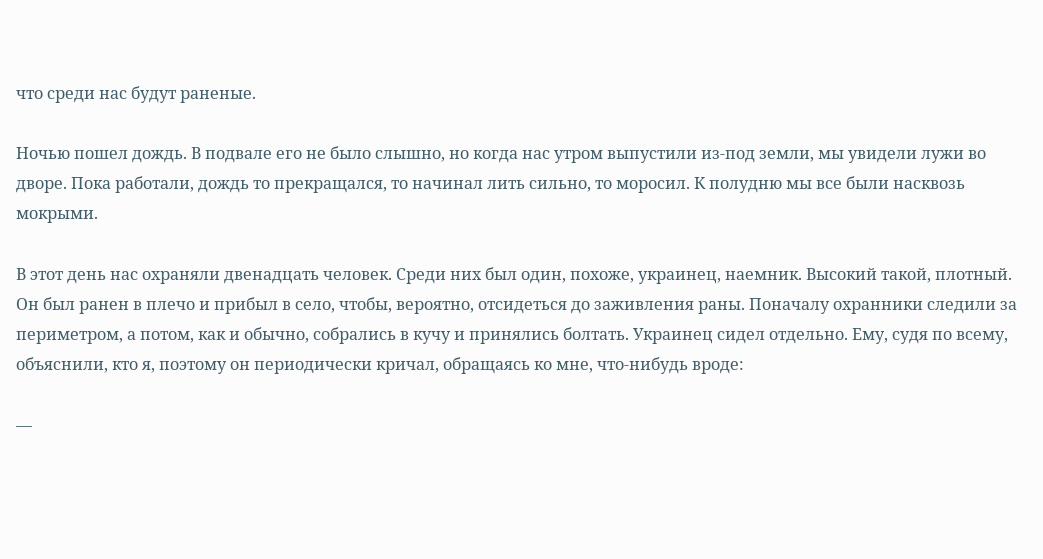что среди нас будут раненые.

Ночью пошел дождь. В подвале его не было слышно, но когда нас утром выпустили из-под земли, мы увидели лужи во дворе. Пока работали, дождь то прекращался, то начинал лить сильно, то моросил. К полудню мы все были насквозь мокрыми.

В этот день нас охраняли двенадцать человек. Среди них был один, похоже, украинец, наемник. Высокий такой, плотный. Он был ранен в плечо и прибыл в село, чтобы, вероятно, отсидеться до заживления раны. Поначалу охранники следили за периметром, а потом, как и обычно, собрались в кучу и принялись болтать. Украинец сидел отдельно. Ему, судя по всему, объяснили, кто я, поэтому он периодически кричал, обращаясь ко мне, что-нибудь вроде:

—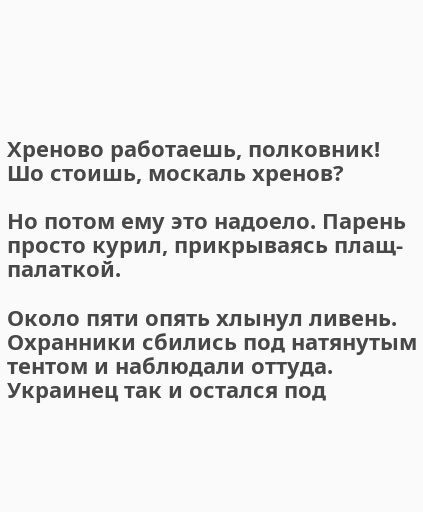Хреново работаешь, полковник! Шо стоишь, москаль хренов?

Но потом ему это надоело. Парень просто курил, прикрываясь плащ-палаткой.

Около пяти опять хлынул ливень. Охранники сбились под натянутым тентом и наблюдали оттуда. Украинец так и остался под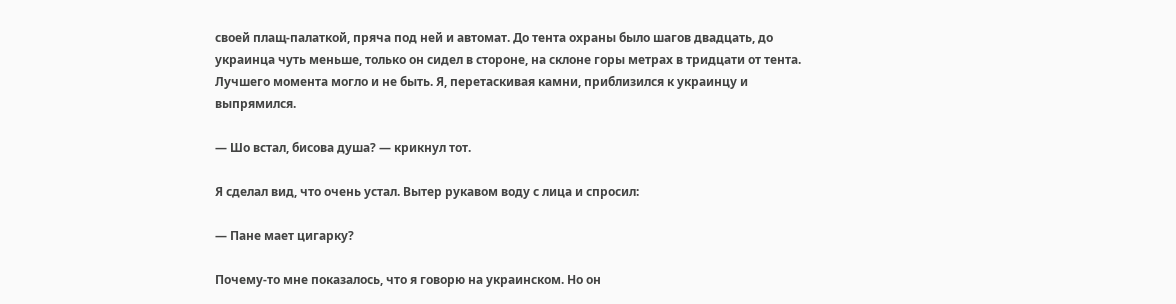своей плащ-палаткой, пряча под ней и автомат. До тента охраны было шагов двадцать, до украинца чуть меньше, только он сидел в стороне, на склоне горы метрах в тридцати от тента. Лучшего момента могло и не быть. Я, перетаскивая камни, приблизился к украинцу и выпрямился.

— Шо встал, бисова душа? — крикнул тот.

Я сделал вид, что очень устал. Вытер рукавом воду с лица и спросил:

— Пане мает цигарку?

Почему-то мне показалось, что я говорю на украинском. Но он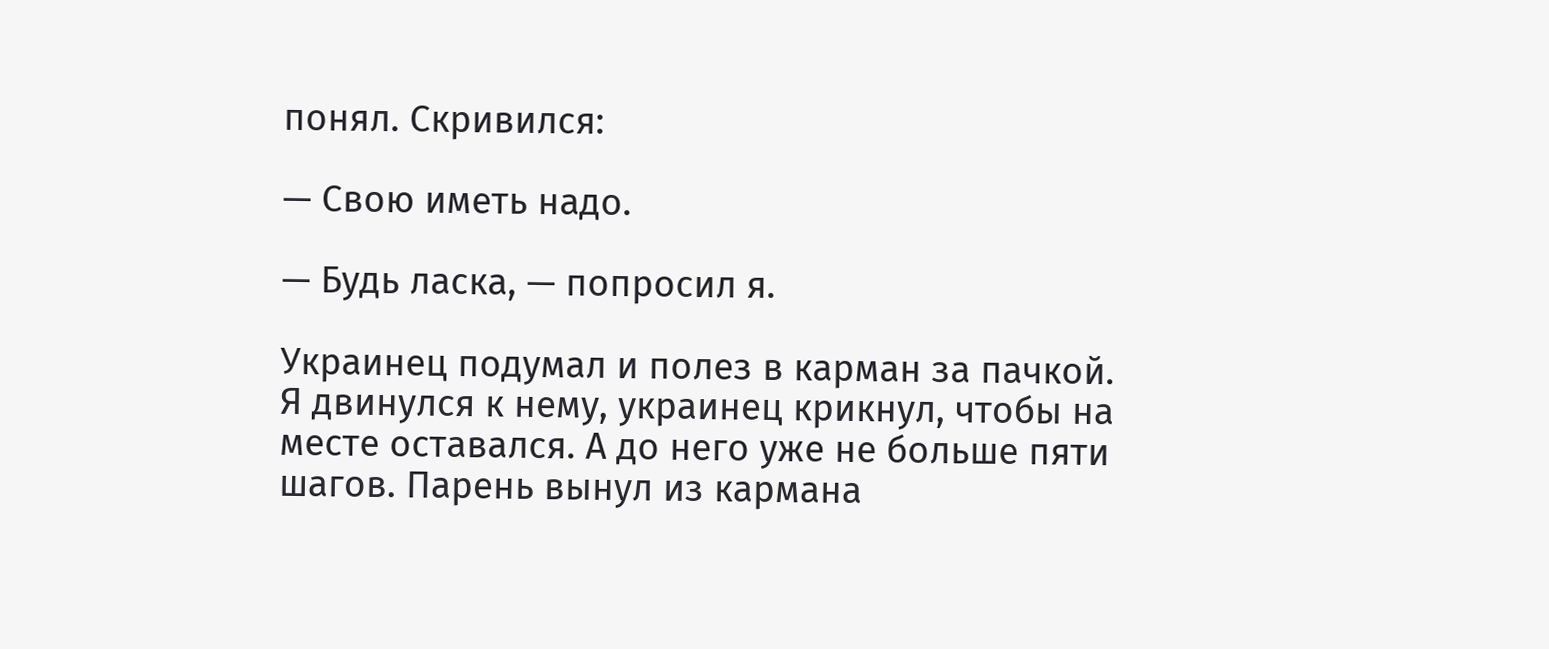понял. Скривился:

— Свою иметь надо.

— Будь ласка, — попросил я.

Украинец подумал и полез в карман за пачкой. Я двинулся к нему, украинец крикнул, чтобы на месте оставался. А до него уже не больше пяти шагов. Парень вынул из кармана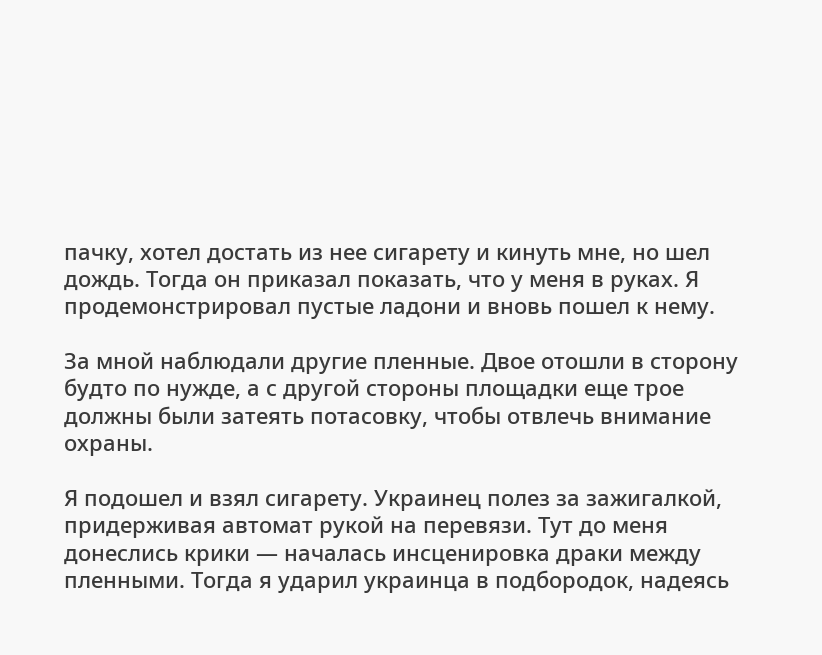пачку, хотел достать из нее сигарету и кинуть мне, но шел дождь. Тогда он приказал показать, что у меня в руках. Я продемонстрировал пустые ладони и вновь пошел к нему.

За мной наблюдали другие пленные. Двое отошли в сторону будто по нужде, а с другой стороны площадки еще трое должны были затеять потасовку, чтобы отвлечь внимание охраны.

Я подошел и взял сигарету. Украинец полез за зажигалкой, придерживая автомат рукой на перевязи. Тут до меня донеслись крики — началась инсценировка драки между пленными. Тогда я ударил украинца в подбородок, надеясь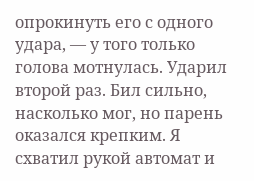опрокинуть его с одного удара, — у того только голова мотнулась. Ударил второй раз. Бил сильно, насколько мог, но парень оказался крепким. Я схватил рукой автомат и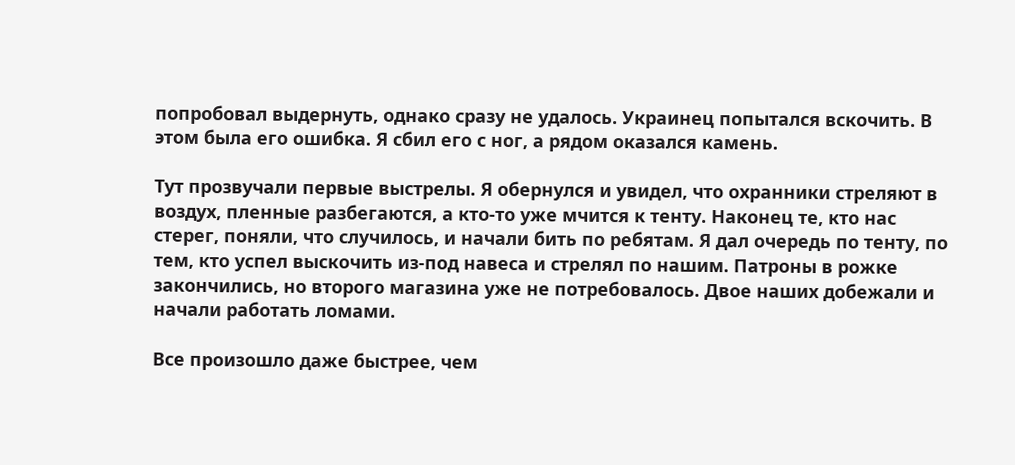попробовал выдернуть, однако сразу не удалось. Украинец попытался вскочить. В этом была его ошибка. Я сбил его с ног, а рядом оказался камень.

Тут прозвучали первые выстрелы. Я обернулся и увидел, что охранники стреляют в воздух, пленные разбегаются, а кто-то уже мчится к тенту. Наконец те, кто нас стерег, поняли, что случилось, и начали бить по ребятам. Я дал очередь по тенту, по тем, кто успел выскочить из-под навеса и стрелял по нашим. Патроны в рожке закончились, но второго магазина уже не потребовалось. Двое наших добежали и начали работать ломами.

Все произошло даже быстрее, чем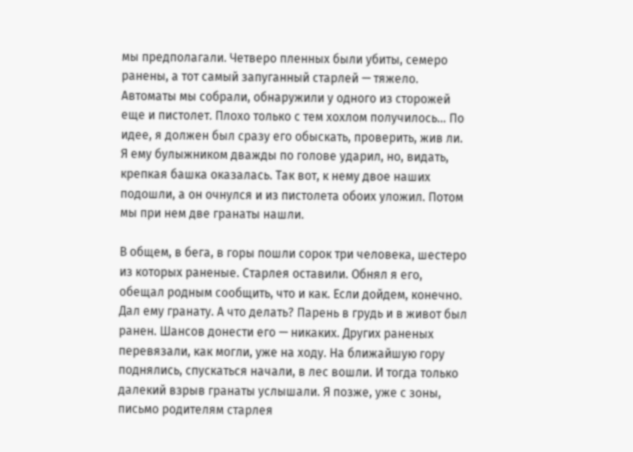мы предполагали. Четверо пленных были убиты, семеро ранены, а тот самый запуганный старлей — тяжело. Автоматы мы собрали, обнаружили у одного из сторожей еще и пистолет. Плохо только с тем хохлом получилось… По идее, я должен был сразу его обыскать, проверить, жив ли. Я ему булыжником дважды по голове ударил, но, видать, крепкая башка оказалась. Так вот, к нему двое наших подошли, а он очнулся и из пистолета обоих уложил. Потом мы при нем две гранаты нашли.

В общем, в бега, в горы пошли сорок три человека, шестеро из которых раненые. Старлея оставили. Обнял я его, обещал родным сообщить, что и как. Если дойдем, конечно. Дал ему гранату. А что делать? Парень в грудь и в живот был ранен. Шансов донести его — никаких. Других раненых перевязали, как могли, уже на ходу. На ближайшую гору поднялись, спускаться начали, в лес вошли. И тогда только далекий взрыв гранаты услышали. Я позже, уже с зоны, письмо родителям старлея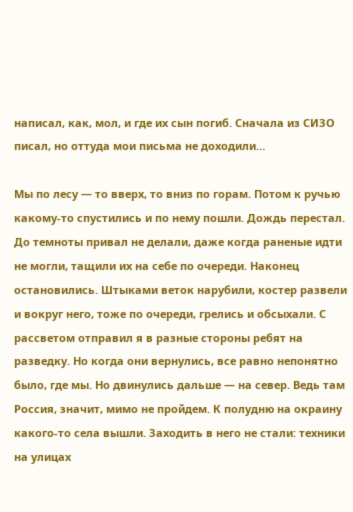написал, как, мол, и где их сын погиб. Сначала из СИЗО писал, но оттуда мои письма не доходили…

Мы по лесу — то вверх, то вниз по горам. Потом к ручью какому-то спустились и по нему пошли. Дождь перестал. До темноты привал не делали, даже когда раненые идти не могли, тащили их на себе по очереди. Наконец остановились. Штыками веток нарубили, костер развели и вокруг него, тоже по очереди, грелись и обсыхали. С рассветом отправил я в разные стороны ребят на разведку. Но когда они вернулись, все равно непонятно было, где мы. Но двинулись дальше — на север. Ведь там Россия, значит, мимо не пройдем. К полудню на окраину какого-то села вышли. Заходить в него не стали: техники на улицах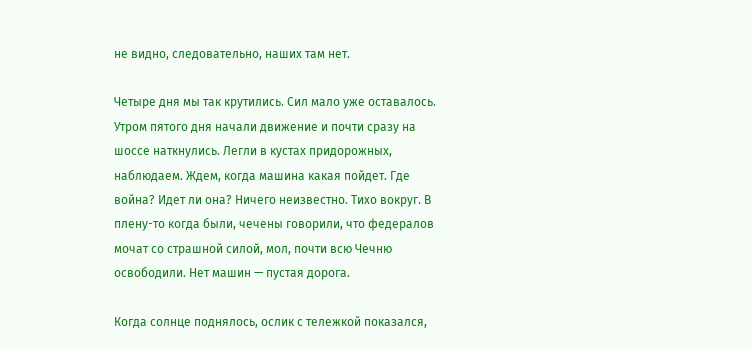не видно, следовательно, наших там нет.

Четыре дня мы так крутились. Сил мало уже оставалось. Утром пятого дня начали движение и почти сразу на шоссе наткнулись. Легли в кустах придорожных, наблюдаем. Ждем, когда машина какая пойдет. Где война? Идет ли она? Ничего неизвестно. Тихо вокруг. В плену-то когда были, чечены говорили, что федералов мочат со страшной силой, мол, почти всю Чечню освободили. Нет машин — пустая дорога.

Когда солнце поднялось, ослик с тележкой показался,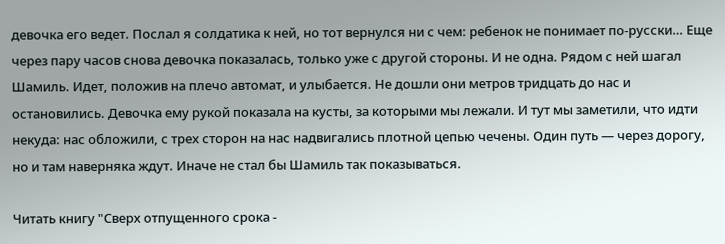девочка его ведет. Послал я солдатика к ней, но тот вернулся ни с чем: ребенок не понимает по-русски… Еще через пару часов снова девочка показалась, только уже с другой стороны. И не одна. Рядом с ней шагал Шамиль. Идет, положив на плечо автомат, и улыбается. Не дошли они метров тридцать до нас и остановились. Девочка ему рукой показала на кусты, за которыми мы лежали. И тут мы заметили, что идти некуда: нас обложили, с трех сторон на нас надвигались плотной цепью чечены. Один путь — через дорогу, но и там наверняка ждут. Иначе не стал бы Шамиль так показываться.

Читать книгу "Сверх отпущенного срока -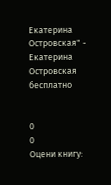Екатерина Островская" - Екатерина Островская бесплатно


0
0
Оцени книгу: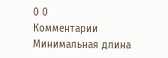0 0
Комментарии
Минимальная длина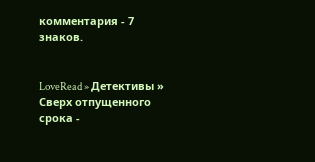комментария - 7 знаков.


LoveRead » Детективы » Сверх отпущенного срока -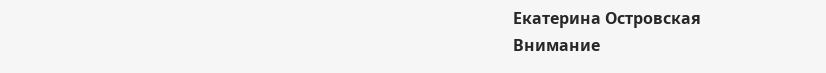Екатерина Островская
Внимание